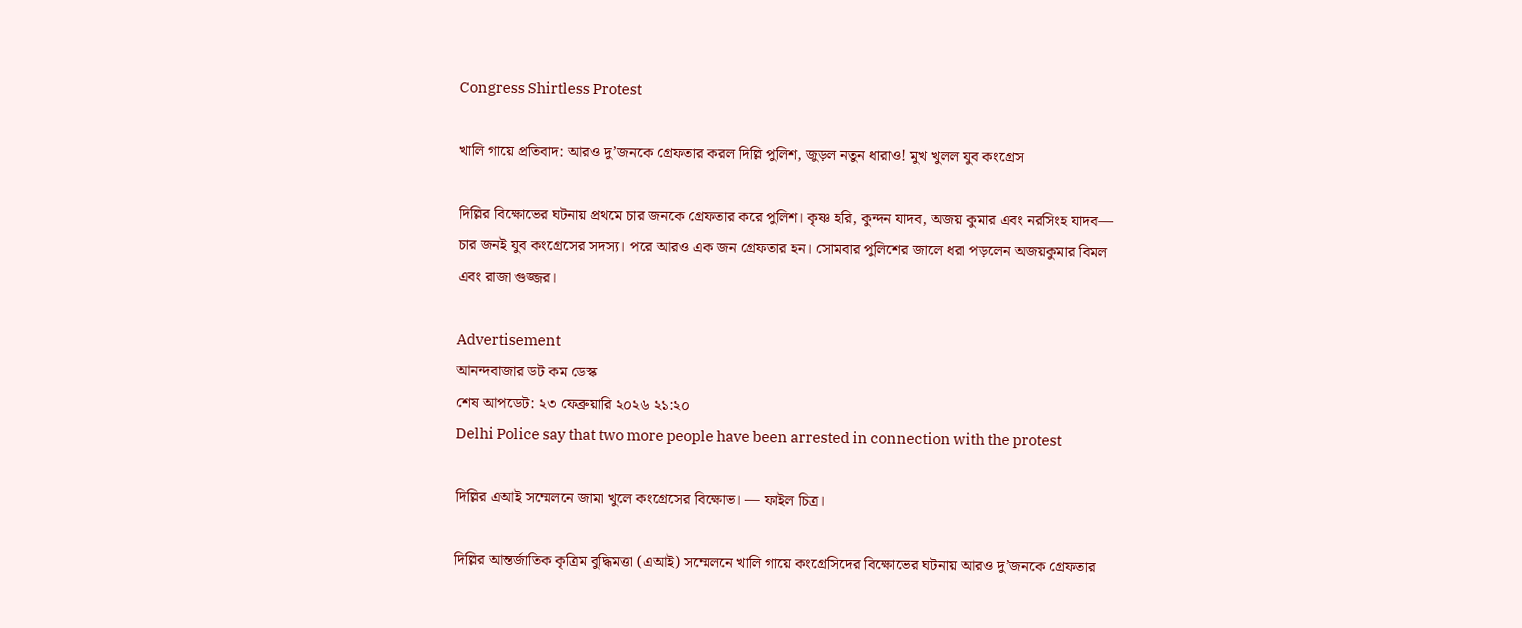Congress Shirtless Protest

খালি গায়ে প্রতিবাদ: আরও দু’জনকে গ্রেফতার করল দিল্লি পুলিশ, জুড়ল নতুন ধারাও! মুখ খুলল যুব কংগ্রেস

দিল্লির বিক্ষোভের ঘটনায় প্রথমে চার জনকে গ্রেফতার করে পুলিশ। কৃষ্ণ হরি, কুন্দন যাদব, অজয় কুমার এবং নরসিংহ যাদব— চার জনই যুব কংগ্রেসের সদস্য। পরে আরও এক জন গ্রেফতার হন। সোমবার পুলিশের জালে ধরা পড়লেন অজয়কুমার বিমল এবং রাজা গুজ্জর।

Advertisement
আনন্দবাজার ডট কম ডেস্ক
শেষ আপডেট: ২৩ ফেব্রুয়ারি ২০২৬ ২১:২০
Delhi Police say that two more people have been arrested in connection with the protest

দিল্লির এআই সম্মেলনে জামা খুলে কংগ্রেসের বিক্ষোভ। — ফাইল চিত্র।

দিল্লির আন্তর্জাতিক কৃত্রিম বুদ্ধিমত্তা (এআই) সম্মেলনে খালি গায়ে কংগ্রেসিদের বিক্ষোভের ঘটনায় আরও দু’জনকে গ্রেফতার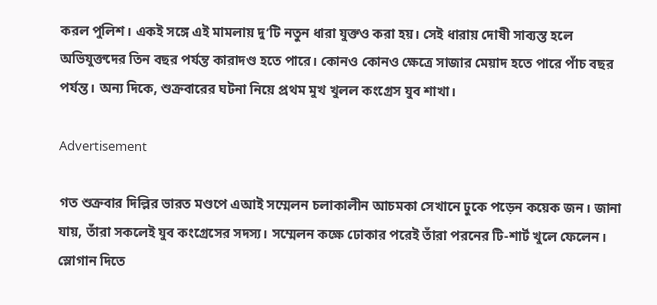করল পুলিশ। একই সঙ্গে এই মামলায় দু’টি নতুন ধারা যুক্তও করা হয়। সেই ধারায় দোষী সাব্যস্ত হলে অভিযুক্তদের তিন বছর পর্যন্ত কারাদণ্ড হতে পারে। কোনও কোনও ক্ষেত্রে সাজার মেয়াদ হতে পারে পাঁচ বছর পর্যন্ত। অন্য দিকে, শুক্রবারের ঘটনা নিয়ে প্রথম মুখ খুলল কংগ্রেস যুব শাখা।

Advertisement

গত শুক্রবার দিল্লির ভারত মণ্ডপে এআই সম্মেলন চলাকালীন আচমকা সেখানে ঢুকে পড়েন কয়েক জন। জানা যায়, তাঁরা সকলেই যুব কংগ্রেসের সদস্য। সম্মেলন কক্ষে ঢোকার পরেই তাঁরা পরনের টি-শার্ট খুলে ফেলেন। স্লোগান দিতে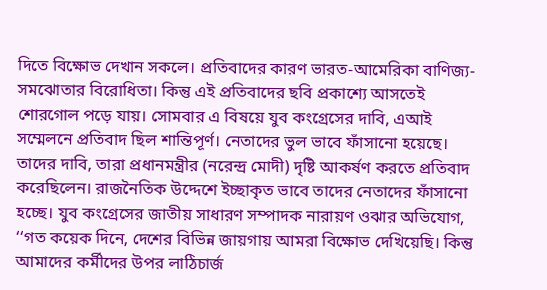দিতে বিক্ষোভ দেখান সকলে। প্রতিবাদের কারণ ভারত-আমেরিকা বাণিজ্য-সমঝোতার বিরোধিতা। কিন্তু এই প্রতিবাদের ছবি প্রকাশ্যে আসতেই শোরগোল পড়ে যায়। সোমবার এ বিষয়ে যুব কংগ্রেসের দাবি, এআই সম্মেলনে প্রতিবাদ ছিল শান্তিপূর্ণ। নেতাদের ভুল ভাবে ফাঁসানো হয়েছে। তাদের দাবি, তারা প্রধানমন্ত্রীর (নরেন্দ্র মোদী) দৃষ্টি আকর্ষণ করতে প্রতিবাদ করেছিলেন। রাজনৈতিক উদ্দেশে ইচ্ছাকৃত ভাবে তাদের নেতাদের ফাঁসানো হচ্ছে। যুব কংগ্রেসের জাতীয় সাধারণ সম্পাদক নারায়ণ ওঝার অভিযোগ, ‘‘গত কয়েক দিনে, দেশের বিভিন্ন জায়গায় আমরা বিক্ষোভ দেখিয়েছি। কিন্তু আমাদের কর্মীদের উপর লাঠিচার্জ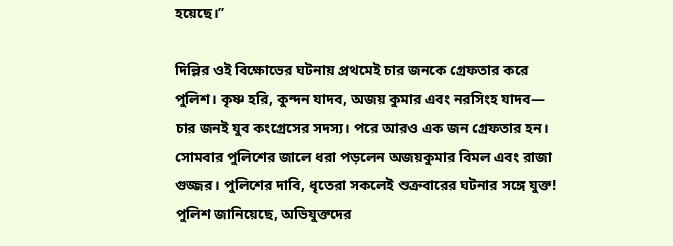হয়েছে।’’

দিল্লির ওই বিক্ষোভের ঘটনায় প্রথমেই চার জনকে গ্রেফতার করে পুলিশ। কৃষ্ণ হরি, কুন্দন যাদব, অজয় কুমার এবং নরসিংহ যাদব— চার জনই যুব কংগ্রেসের সদস্য। পরে আরও এক জন গ্রেফতার হন। সোমবার পুলিশের জালে ধরা পড়লেন অজয়কুমার বিমল এবং রাজা গুজ্জর। পুলিশের দাবি, ধৃতেরা সকলেই শুক্রবারের ঘটনার সঙ্গে যুক্ত! পুলিশ জানিয়েছে, অভিযুক্তদের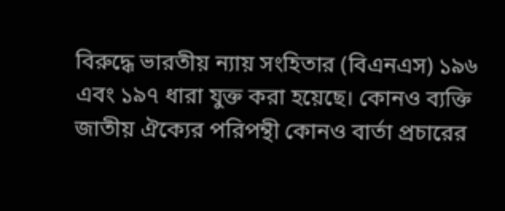বিরুদ্ধে ভারতীয় ন্যায় সংহিতার (বিএনএস) ১৯৬ এবং ১৯৭ ধারা যুক্ত করা হয়েছে। কোনও ব্যক্তি জাতীয় ঐক্যের পরিপন্থী কোনও বার্তা প্রচারের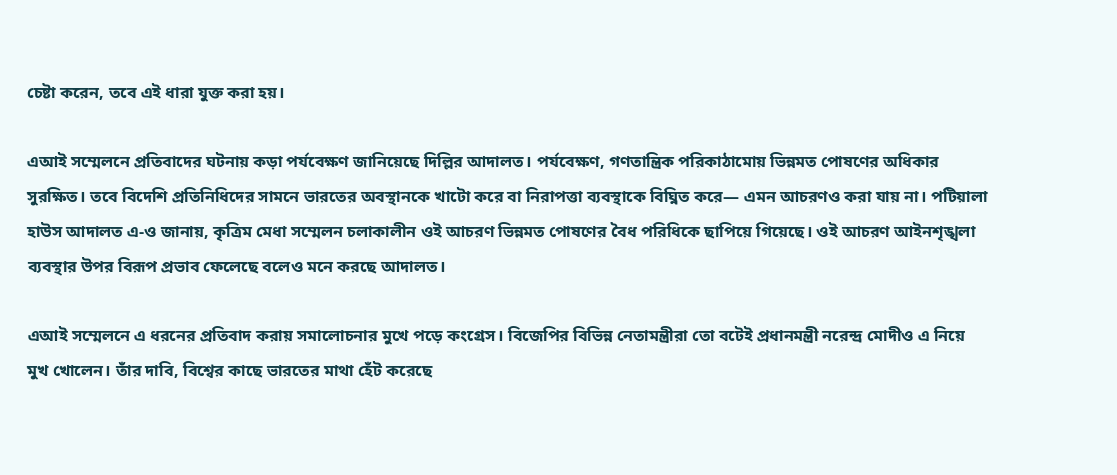চেষ্টা করেন, তবে এই ধারা যুক্ত করা হয়।

এআই সম্মেলনে প্রতিবাদের ঘটনায় কড়া পর্যবেক্ষণ জানিয়েছে দিল্লির আদালত। পর্যবেক্ষণ, গণতান্ত্রিক পরিকাঠামোয় ভিন্নমত পোষণের অধিকার সুরক্ষিত। তবে বিদেশি প্রতিনিধিদের সামনে ভারতের অবস্থানকে খাটো করে বা নিরাপত্তা ব্যবস্থাকে বিঘ্নিত করে— এমন আচরণও করা যায় না। পটিয়ালা হাউস আদালত এ-ও জানায়, কৃত্রিম মেধা সম্মেলন চলাকালীন ওই আচরণ ভিন্নমত পোষণের বৈধ পরিধিকে ছাপিয়ে গিয়েছে। ওই আচরণ আইনশৃঙ্খলা ব্যবস্থার উপর বিরূপ প্রভাব ফেলেছে বলেও মনে করছে আদালত।

এআই সম্মেলনে এ ধরনের প্রতিবাদ করায় সমালোচনার মুখে পড়ে কংগ্রেস। বিজেপির বিভিন্ন নেতামন্ত্রীরা তো বটেই প্রধানমন্ত্রী নরেন্দ্র মোদীও এ নিয়ে মুখ খোলেন। তাঁর দাবি, বিশ্বের কাছে ভারতের মাথা হেঁট করেছে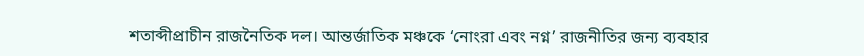শতাব্দীপ্রাচীন রাজনৈতিক দল। আন্তর্জাতিক মঞ্চকে ‘নোংরা এবং নগ্ন’ রাজনীতির জন্য ব্যবহার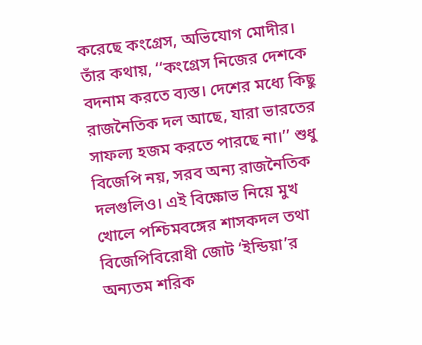করেছে কংগ্রেস, অভিযোগ মোদীর। তাঁর কথায়, ‘‘কংগ্রেস নিজের দেশকে বদনাম করতে ব্যস্ত। দেশের মধ্যে কিছু রাজনৈতিক দল আছে, যারা ভারতের সাফল্য হজম করতে পারছে না।’’ শুধু বিজেপি নয়, সরব অন্য রাজনৈতিক দলগুলিও। এই বিক্ষোভ নিয়ে মুখ খোলে পশ্চিমবঙ্গের শাসকদল তথা বিজেপিবিরোধী জোট ‘ইন্ডিয়া’র অন্যতম শরিক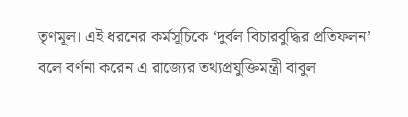তৃণমূল। এই ধরনের কর্মসূচিকে ‘দুর্বল বিচারবুদ্ধির প্রতিফলন’ বলে বর্ণনা করেন এ রাজ্যের তথ্যপ্রযুক্তিমন্ত্রী বাবুল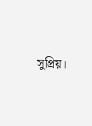সুপ্রিয়।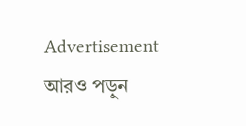Advertisement
আরও পড়ুন